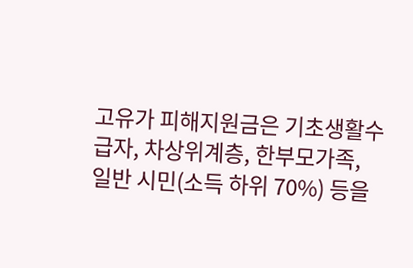고유가 피해지원금은 기초생활수급자, 차상위계층, 한부모가족, 일반 시민(소득 하위 70%) 등을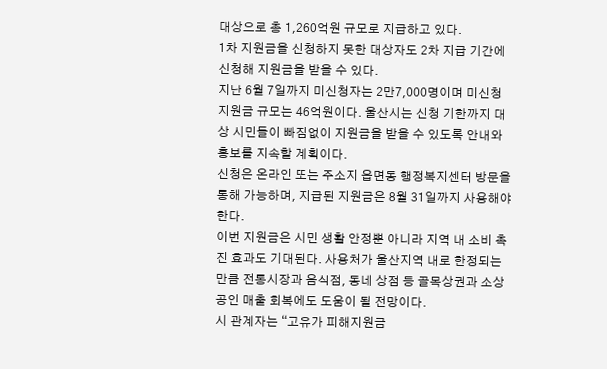대상으로 총 1,260억원 규모로 지급하고 있다.
1차 지원금을 신청하지 못한 대상자도 2차 지급 기간에 신청해 지원금을 받을 수 있다.
지난 6월 7일까지 미신청자는 2만7,000명이며 미신청 지원금 규모는 46억원이다. 울산시는 신청 기한까지 대상 시민들이 빠짐없이 지원금을 받을 수 있도록 안내와 홍보를 지속할 계획이다.
신청은 온라인 또는 주소지 읍면동 행정복지센터 방문을 통해 가능하며, 지급된 지원금은 8월 31일까지 사용해야 한다.
이번 지원금은 시민 생활 안정뿐 아니라 지역 내 소비 촉진 효과도 기대된다. 사용처가 울산지역 내로 한정되는 만큼 전통시장과 음식점, 동네 상점 등 골목상권과 소상공인 매출 회복에도 도움이 될 전망이다.
시 관계자는 “고유가 피해지원금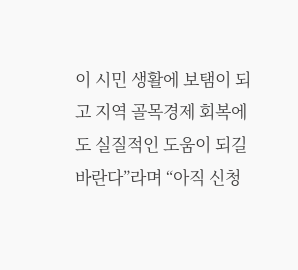이 시민 생활에 보탬이 되고 지역 골목경제 회복에도 실질적인 도움이 되길 바란다”라며 “아직 신청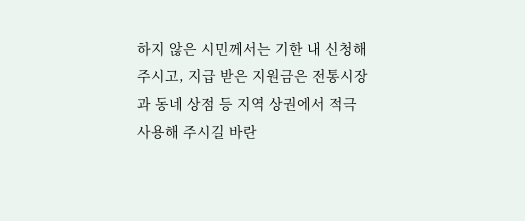하지 않은 시민께서는 기한 내 신청해 주시고, 지급 받은 지원금은 전통시장과 동네 상점 등 지역 상권에서 적극 사용해 주시길 바란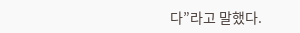다”라고 말했다.